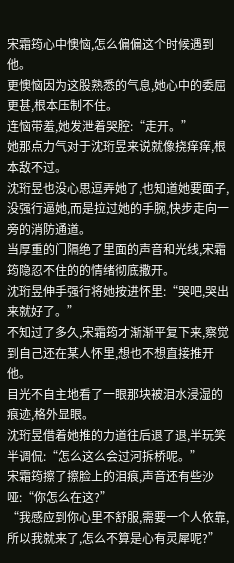宋霜筠心中懊恼,怎么偏偏这个时候遇到他。
更懊恼因为这股熟悉的气息,她心中的委屈更甚,根本压制不住。
连恼带羞,她发泄着哭腔:“走开。”
她那点力气对于沈珩昱来说就像挠痒痒,根本敌不过。
沈珩昱也没心思逗弄她了,也知道她要面子,没强行逼她,而是拉过她的手腕,快步走向一旁的消防通道。
当厚重的门隔绝了里面的声音和光线,宋霜筠隐忍不住的的情绪彻底撒开。
沈珩昱伸手强行将她按进怀里:“哭吧,哭出来就好了。”
不知过了多久,宋霜筠才渐渐平复下来,察觉到自己还在某人怀里,想也不想直接推开他。
目光不自主地看了一眼那块被泪水浸湿的痕迹,格外显眼。
沈珩昱借着她推的力道往后退了退,半玩笑半调侃:“怎么这么会过河拆桥呢。”
宋霜筠擦了擦脸上的泪痕,声音还有些沙哑:“你怎么在这?”
“我感应到你心里不舒服,需要一个人依靠,所以我就来了,怎么不算是心有灵犀呢?”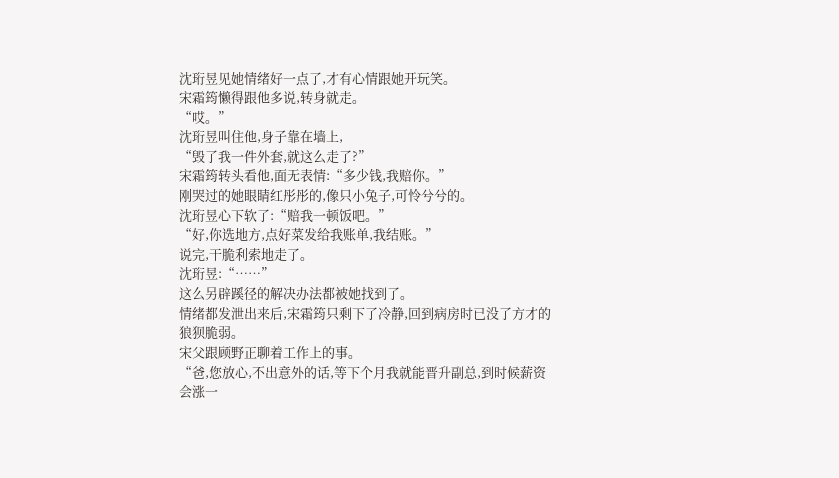沈珩昱见她情绪好一点了,才有心情跟她开玩笑。
宋霜筠懒得跟他多说,转身就走。
“哎。”
沈珩昱叫住他,身子靠在墙上,
“毁了我一件外套,就这么走了?”
宋霜筠转头看他,面无表情:“多少钱,我赔你。”
刚哭过的她眼睛红彤彤的,像只小兔子,可怜兮兮的。
沈珩昱心下软了:“赔我一顿饭吧。”
“好,你选地方,点好菜发给我账单,我结账。”
说完,干脆利索地走了。
沈珩昱:“……”
这么另辟蹊径的解决办法都被她找到了。
情绪都发泄出来后,宋霜筠只剩下了冷静,回到病房时已没了方才的狼狈脆弱。
宋父跟顾野正聊着工作上的事。
“爸,您放心,不出意外的话,等下个月我就能晋升副总,到时候薪资会涨一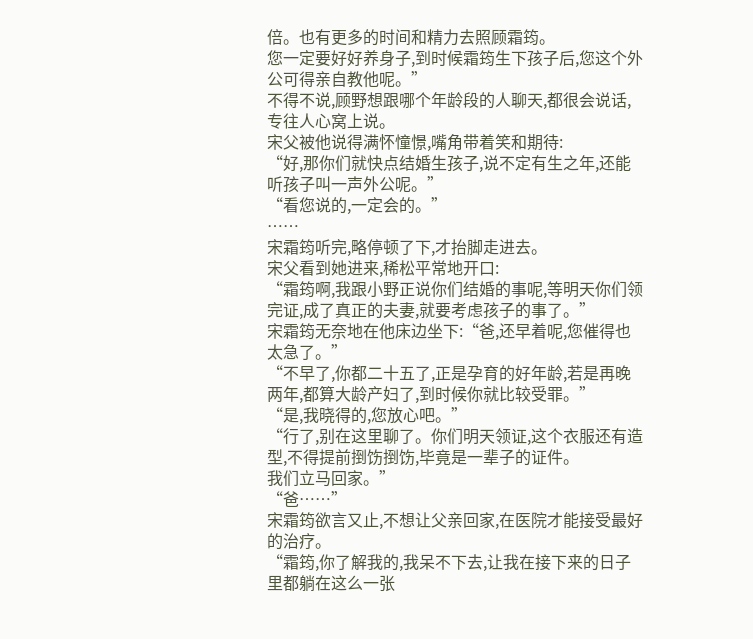倍。也有更多的时间和精力去照顾霜筠。
您一定要好好养身子,到时候霜筠生下孩子后,您这个外公可得亲自教他呢。”
不得不说,顾野想跟哪个年龄段的人聊天,都很会说话,专往人心窝上说。
宋父被他说得满怀憧憬,嘴角带着笑和期待:
“好,那你们就快点结婚生孩子,说不定有生之年,还能听孩子叫一声外公呢。”
“看您说的,一定会的。”
……
宋霜筠听完,略停顿了下,才抬脚走进去。
宋父看到她进来,稀松平常地开口:
“霜筠啊,我跟小野正说你们结婚的事呢,等明天你们领完证,成了真正的夫妻,就要考虑孩子的事了。”
宋霜筠无奈地在他床边坐下:“爸,还早着呢,您催得也太急了。”
“不早了,你都二十五了,正是孕育的好年龄,若是再晚两年,都算大龄产妇了,到时候你就比较受罪。”
“是,我晓得的,您放心吧。”
“行了,别在这里聊了。你们明天领证,这个衣服还有造型,不得提前捯饬捯饬,毕竟是一辈子的证件。
我们立马回家。”
“爸……”
宋霜筠欲言又止,不想让父亲回家,在医院才能接受最好的治疗。
“霜筠,你了解我的,我呆不下去,让我在接下来的日子里都躺在这么一张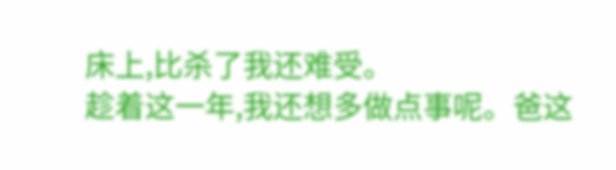床上,比杀了我还难受。
趁着这一年,我还想多做点事呢。爸这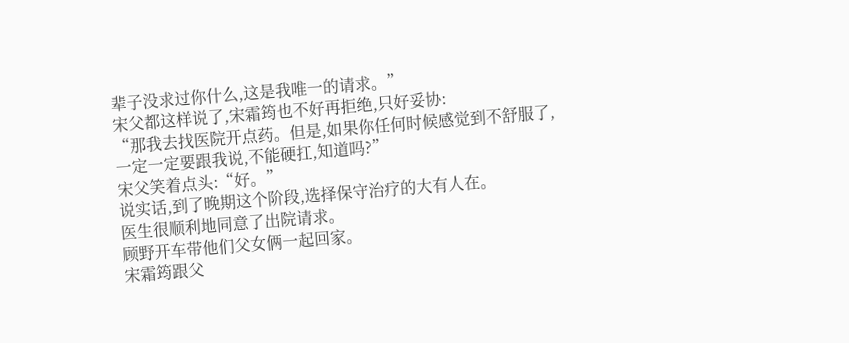辈子没求过你什么,这是我唯一的请求。”
宋父都这样说了,宋霜筠也不好再拒绝,只好妥协:
“那我去找医院开点药。但是,如果你任何时候感觉到不舒服了,一定一定要跟我说,不能硬扛,知道吗?”
宋父笑着点头:“好。”
说实话,到了晚期这个阶段,选择保守治疗的大有人在。
医生很顺利地同意了出院请求。
顾野开车带他们父女俩一起回家。
宋霜筠跟父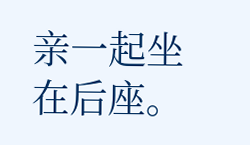亲一起坐在后座。